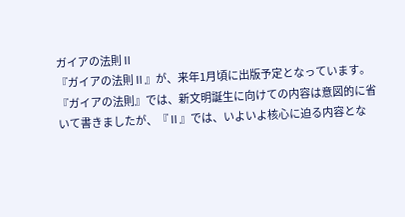ガイアの法則Ⅱ
『ガイアの法則Ⅱ』が、来年1月頃に出版予定となっています。
『ガイアの法則』では、新文明誕生に向けての内容は意図的に省いて書きましたが、『Ⅱ』では、いよいよ核心に迫る内容とな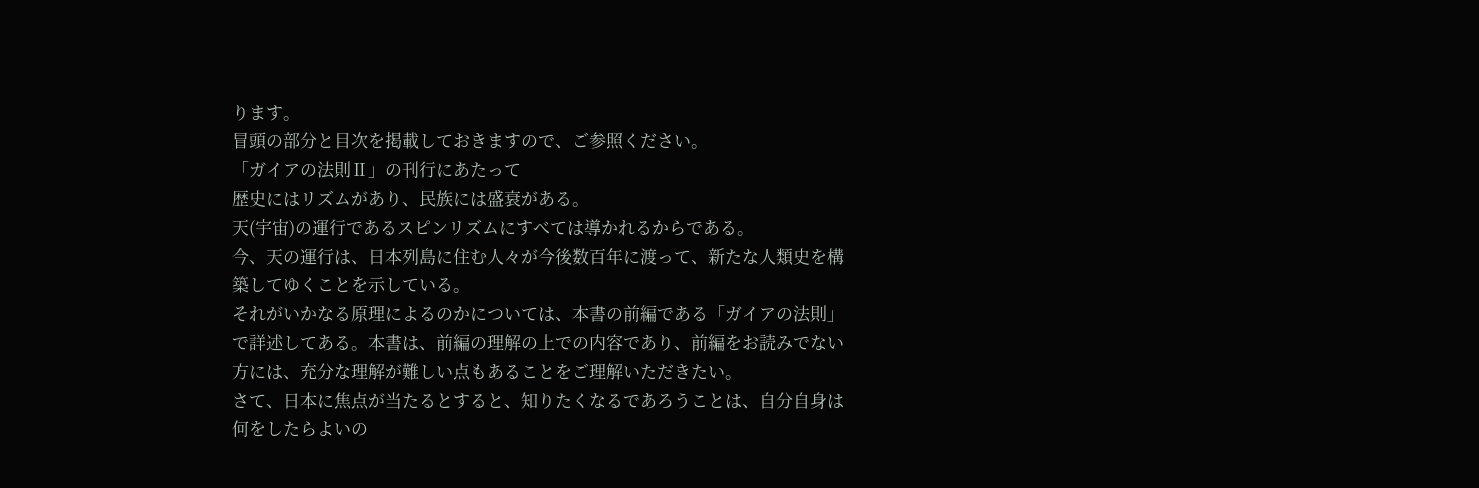ります。
冒頭の部分と目次を掲載しておきますので、ご参照ください。
「ガイアの法則Ⅱ」の刊行にあたって
歴史にはリズムがあり、民族には盛衰がある。
天(宇宙)の運行であるスピンリズムにすべては導かれるからである。
今、天の運行は、日本列島に住む人々が今後数百年に渡って、新たな人類史を構築してゆくことを示している。
それがいかなる原理によるのかについては、本書の前編である「ガイアの法則」で詳述してある。本書は、前編の理解の上での内容であり、前編をお読みでない方には、充分な理解が難しい点もあることをご理解いただきたい。
さて、日本に焦点が当たるとすると、知りたくなるであろうことは、自分自身は何をしたらよいの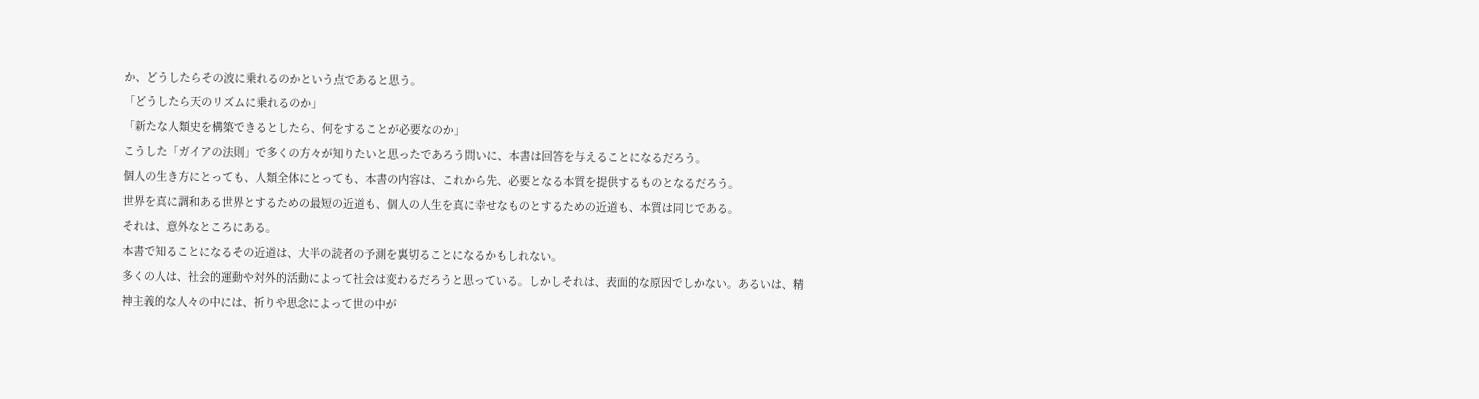か、どうしたらその波に乗れるのかという点であると思う。
「どうしたら天のリズムに乗れるのか」
「新たな人類史を構築できるとしたら、何をすることが必要なのか」
こうした「ガイアの法則」で多くの方々が知りたいと思ったであろう問いに、本書は回答を与えることになるだろう。
個人の生き方にとっても、人類全体にとっても、本書の内容は、これから先、必要となる本質を提供するものとなるだろう。
世界を真に調和ある世界とするための最短の近道も、個人の人生を真に幸せなものとするための近道も、本質は同じである。
それは、意外なところにある。
本書で知ることになるその近道は、大半の読者の予測を裏切ることになるかもしれない。
多くの人は、社会的運動や対外的活動によって社会は変わるだろうと思っている。しかしそれは、表面的な原因でしかない。あるいは、精神主義的な人々の中には、祈りや思念によって世の中が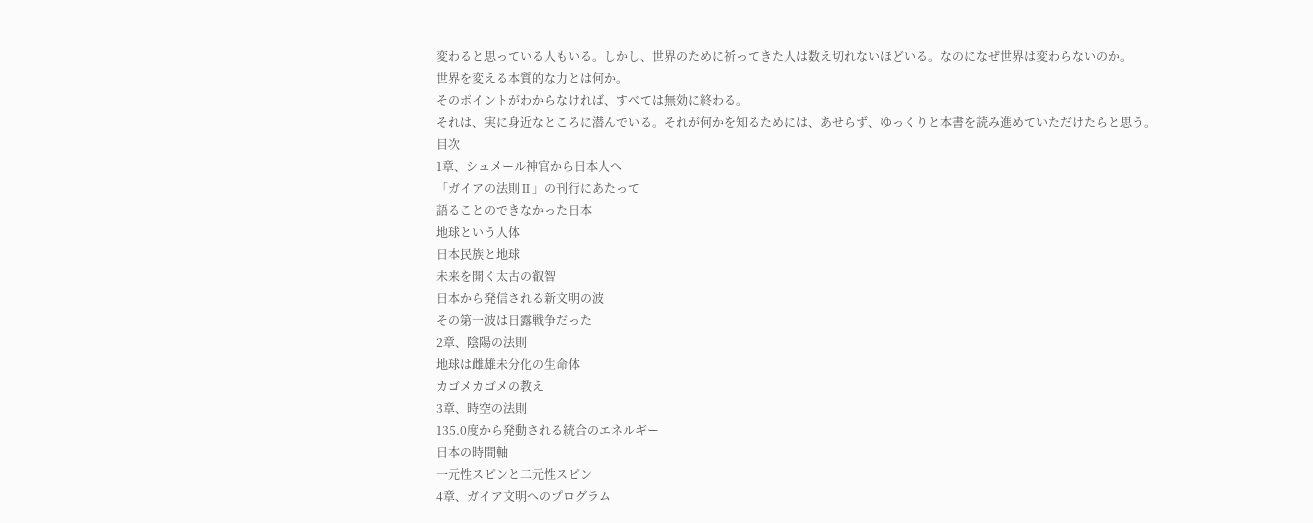変わると思っている人もいる。しかし、世界のために祈ってきた人は数え切れないほどいる。なのになぜ世界は変わらないのか。
世界を変える本質的な力とは何か。
そのポイントがわからなければ、すべては無効に終わる。
それは、実に身近なところに潜んでいる。それが何かを知るためには、あせらず、ゆっくりと本書を読み進めていただけたらと思う。
目次
1章、シュメール神官から日本人へ
「ガイアの法則Ⅱ」の刊行にあたって
語ることのできなかった日本
地球という人体
日本民族と地球
未来を開く太古の叡智
日本から発信される新文明の波
その第一波は日露戦争だった
2章、陰陽の法則
地球は雌雄未分化の生命体
カゴメカゴメの教え
3章、時空の法則
135.0度から発動される統合のエネルギー
日本の時間軸
一元性スピンと二元性スピン
4章、ガイア文明へのプログラム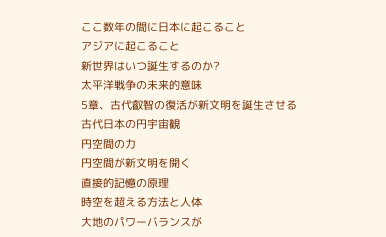ここ数年の間に日本に起こること
アジアに起こること
新世界はいつ誕生するのか?
太平洋戦争の未来的意味
5章、古代叡智の復活が新文明を誕生させる
古代日本の円宇宙観
円空間の力
円空間が新文明を開く
直接的記憶の原理
時空を超える方法と人体
大地のパワーバランスが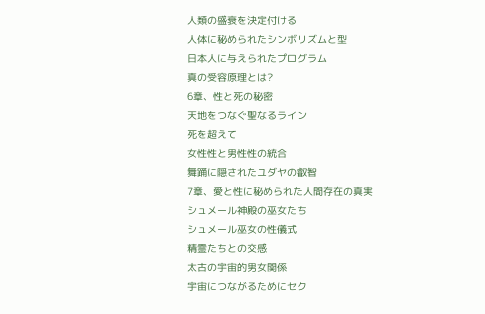人類の盛衰を決定付ける
人体に秘められたシンボリズムと型
日本人に与えられたプログラム
真の受容原理とは?
6章、性と死の秘密
天地をつなぐ聖なるライン
死を超えて
女性性と男性性の統合
舞踊に隠されたユダヤの叡智
7章、愛と性に秘められた人間存在の真実
シュメール神殿の巫女たち
シュメール巫女の性儀式
精霊たちとの交感
太古の宇宙的男女関係
宇宙につながるためにセク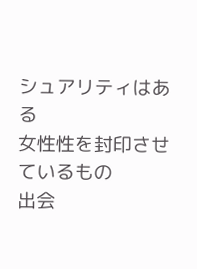シュアリティはある
女性性を封印させているもの
出会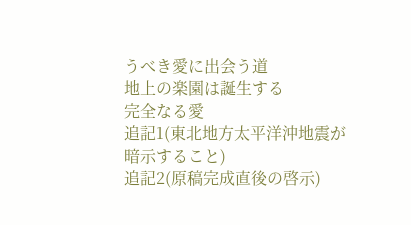うべき愛に出会う道
地上の楽園は誕生する
完全なる愛
追記1(東北地方太平洋沖地震が暗示すること)
追記2(原稿完成直後の啓示)